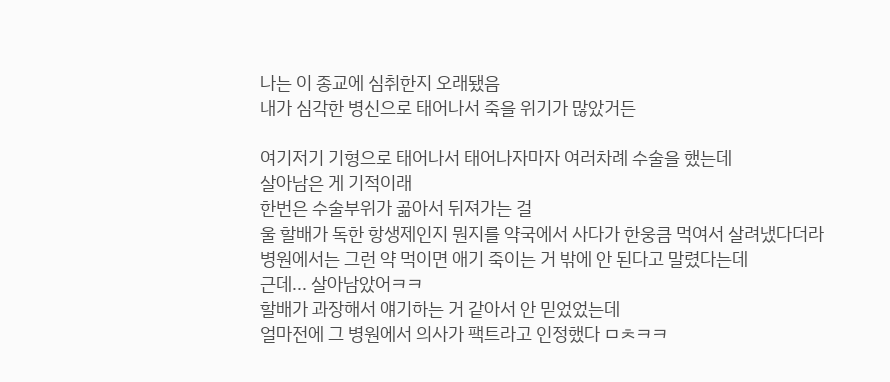나는 이 종교에 심취한지 오래됐음
내가 심각한 병신으로 태어나서 죽을 위기가 많았거든

여기저기 기형으로 태어나서 태어나자마자 여러차례 수술을 했는데
살아남은 게 기적이래
한번은 수술부위가 곪아서 뒤져가는 걸
울 할배가 독한 항생제인지 뭔지를 약국에서 사다가 한웅큼 먹여서 살려냈다더라
병원에서는 그런 약 먹이면 애기 죽이는 거 밖에 안 된다고 말렸다는데
근데... 살아남았어ㅋㅋ
할배가 과장해서 얘기하는 거 같아서 안 믿었었는데
얼마전에 그 병원에서 의사가 팩트라고 인정했다 ㅁㅊㅋㅋ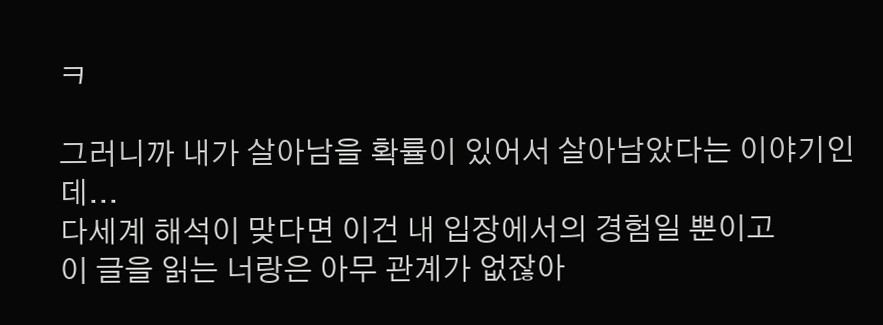ㅋ

그러니까 내가 살아남을 확률이 있어서 살아남았다는 이야기인데...
다세계 해석이 맞다면 이건 내 입장에서의 경험일 뿐이고
이 글을 읽는 너랑은 아무 관계가 없잖아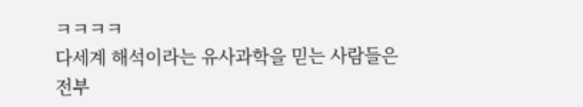ㅋㅋㅋㅋ
다세계 해석이라는 유사과학을 믿는 사람들은 전부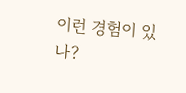이런 경험이 있나?